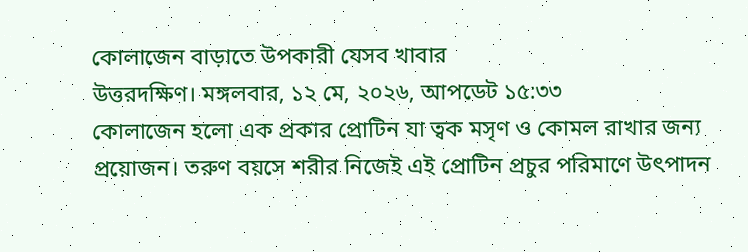কোলাজেন বাড়াতে উপকারী যেসব খাবার
উত্তরদক্ষিণ। মঙ্গলবার, ১২ মে, ২০২৬, আপডেট ১৫:৩৩
কোলাজেন হলো এক প্রকার প্রোটিন যা ত্বক মসৃণ ও কোমল রাখার জন্য প্রয়োজন। তরুণ বয়সে শরীর নিজেই এই প্রোটিন প্রচুর পরিমাণে উৎপাদন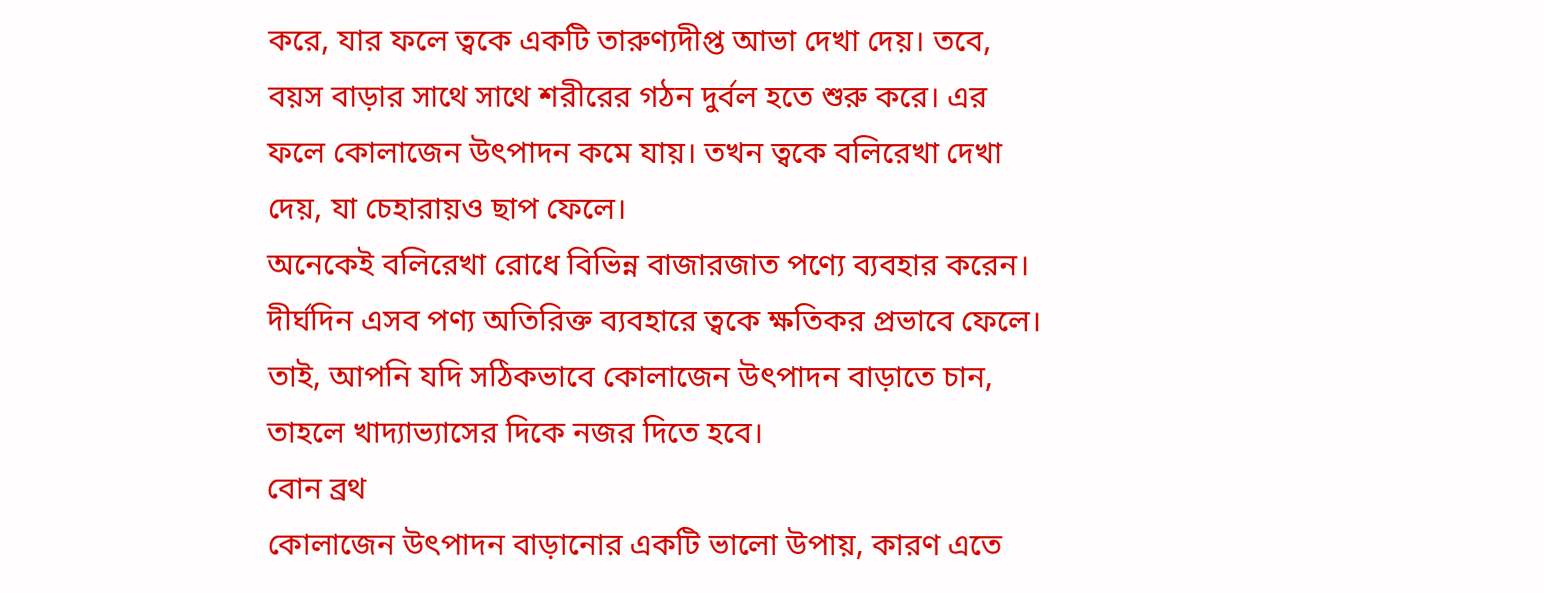করে, যার ফলে ত্বকে একটি তারুণ্যদীপ্ত আভা দেখা দেয়। তবে, বয়স বাড়ার সাথে সাথে শরীরের গঠন দুর্বল হতে শুরু করে। এর ফলে কোলাজেন উৎপাদন কমে যায়। তখন ত্বকে বলিরেখা দেখা দেয়, যা চেহারায়ও ছাপ ফেলে।
অনেকেই বলিরেখা রোধে বিভিন্ন বাজারজাত পণ্যে ব্যবহার করেন। দীর্ঘদিন এসব পণ্য অতিরিক্ত ব্যবহারে ত্বকে ক্ষতিকর প্রভাবে ফেলে। তাই, আপনি যদি সঠিকভাবে কোলাজেন উৎপাদন বাড়াতে চান, তাহলে খাদ্যাভ্যাসের দিকে নজর দিতে হবে।
বোন ব্রথ
কোলাজেন উৎপাদন বাড়ানোর একটি ভালো উপায়, কারণ এতে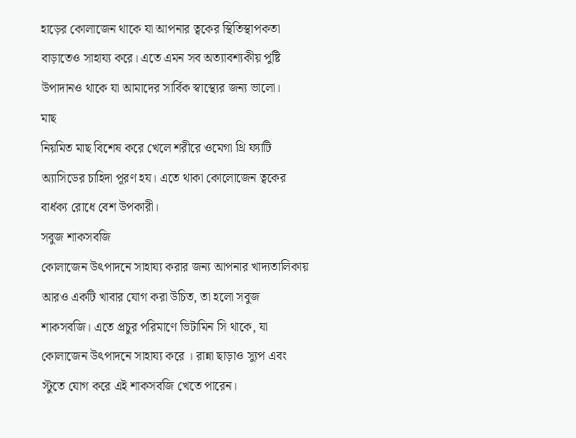হাড়ের কোলাজেন থাকে যা আপনার ত্বকের স্থিতিস্থাপকতা বাড়াতেও সাহায্য করে। এতে এমন সব অত্যাবশ্যকীয় পুষ্টি উপাদানও থাকে যা আমাদের সার্বিক স্বাস্থ্যের জন্য ভালো।
মাছ
নিয়মিত মাছ বিশেষ করে খেলে শরীরে ওমেগা থ্রি ফ্যাটি অ্যাসিডের চাহিদা পূরণ হয। এতে থাকা কোলোজেন ত্বকের বার্ধক্য রোধে বেশ উপকারী।
সবুজ শাকসবজি
কোলাজেন উৎপাদনে সাহায্য করার জন্য আপনার খাদ্যতালিকায় আরও একটি খাবার যোগ করা উচিত, তা হলো সবুজ শাকসবজি। এতে প্রচুর পরিমাণে ভিটামিন সি থাকে, যা কোলাজেন উৎপাদনে সাহায্য করে । রান্না ছাড়াও স্যুপ এবং স্টুতে যোগ করে এই শাকসবজি খেতে পারেন।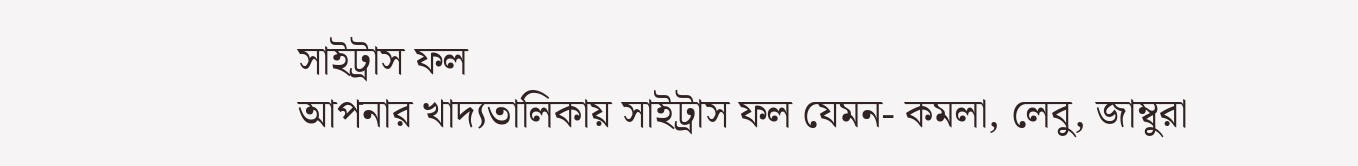সাইট্রাস ফল
আপনার খাদ্যতালিকায় সাইট্রাস ফল যেমন- কমলা, লেবু, জাম্বুরা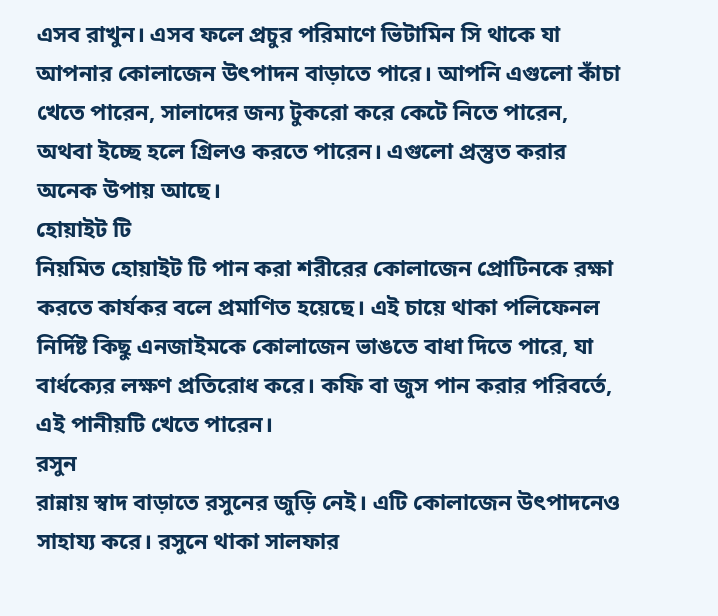এসব রাখুন। এসব ফলে প্রচুর পরিমাণে ভিটামিন সি থাকে যা আপনার কোলাজেন উৎপাদন বাড়াতে পারে। আপনি এগুলো কাঁচা খেতে পারেন, সালাদের জন্য টুকরো করে কেটে নিতে পারেন, অথবা ইচ্ছে হলে গ্রিলও করতে পারেন। এগুলো প্রস্তুত করার অনেক উপায় আছে।
হোয়াইট টি
নিয়মিত হোয়াইট টি পান করা শরীরের কোলাজেন প্রোটিনকে রক্ষা করতে কার্যকর বলে প্রমাণিত হয়েছে। এই চায়ে থাকা পলিফেনল নির্দিষ্ট কিছু এনজাইমকে কোলাজেন ভাঙতে বাধা দিতে পারে, যা বার্ধক্যের লক্ষণ প্রতিরোধ করে। কফি বা জুস পান করার পরিবর্তে, এই পানীয়টি খেতে পারেন।
রসুন
রান্নায় স্বাদ বাড়াতে রসুনের জুড়ি নেই। এটি কোলাজেন উৎপাদনেও সাহায্য করে। রসুনে থাকা সালফার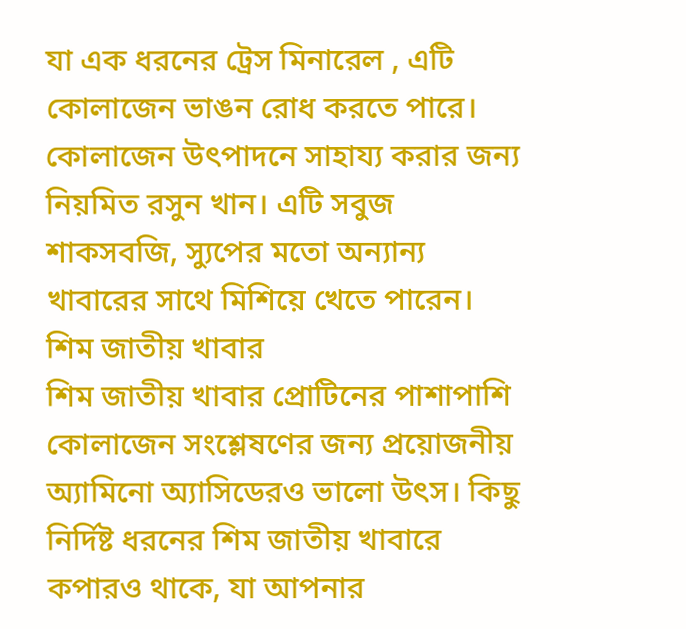যা এক ধরনের ট্রেস মিনারেল , এটি কোলাজেন ভাঙন রোধ করতে পারে। কোলাজেন উৎপাদনে সাহায্য করার জন্য নিয়মিত রসুন খান। এটি সবুজ শাকসবজি, স্যুপের মতো অন্যান্য খাবারের সাথে মিশিয়ে খেতে পারেন।
শিম জাতীয় খাবার
শিম জাতীয় খাবার প্রোটিনের পাশাপাশি কোলাজেন সংশ্লেষণের জন্য প্রয়োজনীয় অ্যামিনো অ্যাসিডেরও ভালো উৎস। কিছু নির্দিষ্ট ধরনের শিম জাতীয় খাবারে কপারও থাকে, যা আপনার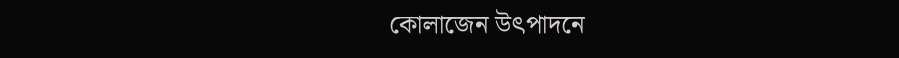কোলাজেন উৎপাদনে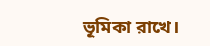ভূমিকা রাখে।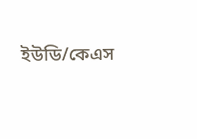ইউডি/কেএস